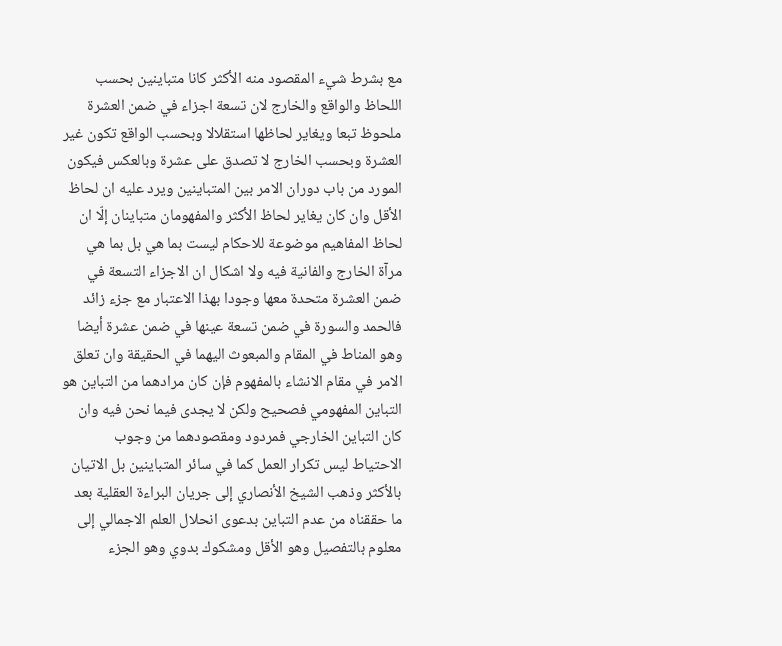مع بشرط شيء المقصود منه الأكثر كانا متباينين بحسب اللحاظ والواقع والخارج لان تسعة اجزاء في ضمن العشرة ملحوظ تبعا ويغاير لحاظها استقلالا وبحسب الواقع تكون غير العشرة وبحسب الخارج لا تصدق على عشرة وبالعكس فيكون المورد من باب دوران الامر بين المتباينين ويرد عليه ان لحاظ الأقل وان كان يغاير لحاظ الأكثر والمفهومان متباينان إلّا ان لحاظ المفاهيم موضوعة للاحكام ليست بما هي بل بما هي مرآة الخارج والفانية فيه ولا اشكال ان الاجزاء التسعة في ضمن العشرة متحدة معها وجودا بهذا الاعتبار مع جزء زائد فالحمد والسورة في ضمن تسعة عينها في ضمن عشرة أيضا وهو المناط في المقام والمبعوث اليهما في الحقيقة وان تعلق الامر في مقام الانشاء بالمفهوم فإن كان مرادهما من التباين هو التباين المفهومي فصحيح ولكن لا يجدى فيما نحن فيه وان كان التباين الخارجي فمردود ومقصودهما من وجوب الاحتياط ليس تكرار العمل كما في سائر المتباينين بل الاتيان بالأكثر وذهب الشيخ الأنصاري إلى جريان البراءة العقلية بعد ما حققناه من عدم التباين بدعوى انحلال العلم الاجمالي إلى معلوم بالتفصيل وهو الأقل ومشكوك بدوي وهو الجزء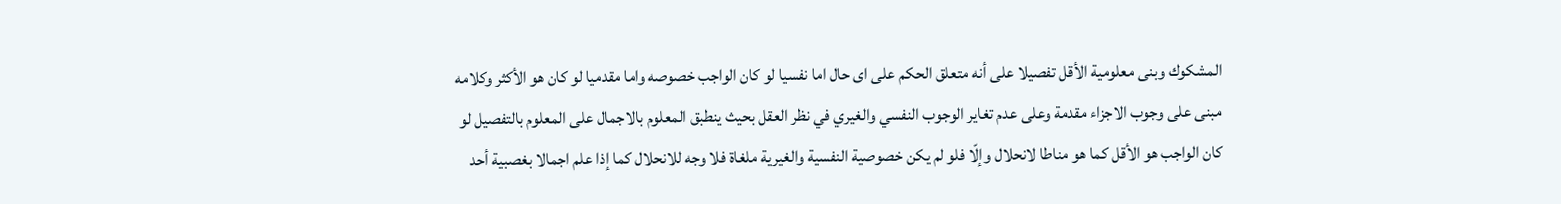المشكوك وبنى معلومية الأقل تفصيلا على أنه متعلق الحكم على اى حال اما نفسيا لو كان الواجب خصوصه واما مقدميا لو كان هو الأكثر وكلامه مبنى على وجوب الاجزاء مقدمة وعلى عدم تغاير الوجوب النفسي والغيري في نظر العقل بحيث ينطبق المعلوم بالاجمال على المعلوم بالتفصيل لو كان الواجب هو الأقل كما هو مناطا لانحلال وإلّا فلو لم يكن خصوصية النفسية والغيرية ملغاة فلا وجه للانحلال كما إذا علم اجمالا بغصبية أحد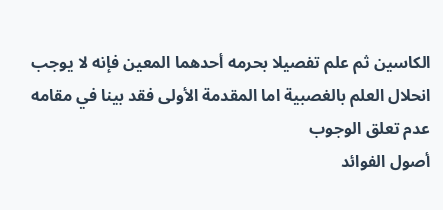الكاسين ثم علم تفصيلا بحرمه أحدهما المعين فإنه لا يوجب انحلال العلم بالغصبية اما المقدمة الأولى فقد بينا في مقامه عدم تعلق الوجوب
أصول الفوائد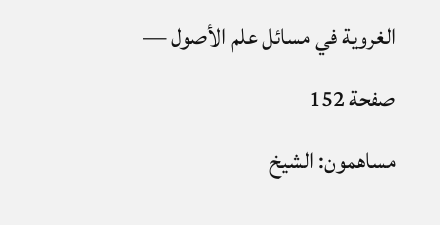الغروية في مسائل علم الأصول — صفحة 152
مساهمون: الشيخ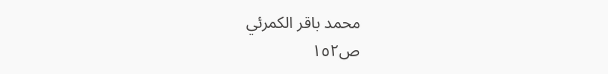محمد باقر الكمرئي
ص١٥٢